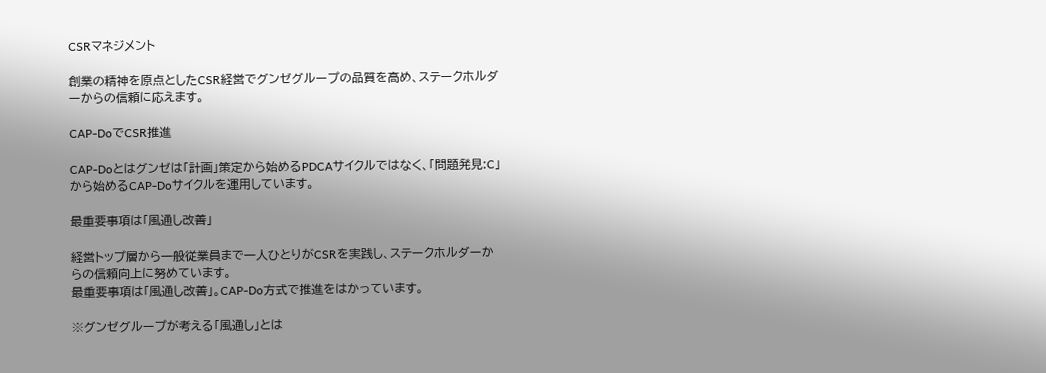CSRマネジメント

創業の精神を原点としたCSR経営でグンゼグループの品質を高め、ステークホルダーからの信頼に応えます。

CAP-DoでCSR推進

CAP-Doとはグンゼは「計画」策定から始めるPDCAサイクルではなく、「問題発見:C」から始めるCAP-Doサイクルを運用しています。

最重要事項は「風通し改善」

経営トップ層から一般従業員まで一人ひとりがCSRを実践し、ステークホルダーからの信頼向上に努めています。
最重要事項は「風通し改善」。CAP-Do方式で推進をはかっています。

※グンゼグループが考える「風通し」とは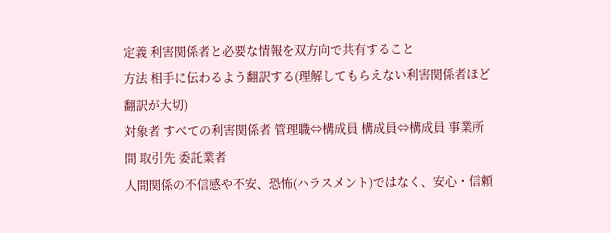定義 利害関係者と必要な情報を双方向で共有すること
方法 相手に伝わるよう翻訳する(理解してもらえない利害関係者ほど翻訳が大切)
対象者 すべての利害関係者 管理職⇔構成員 構成員⇔構成員 事業所間 取引先 委託業者
人間関係の不信感や不安、恐怖(ハラスメント)ではなく、安心・信頼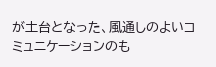が土台となった、風通しのよいコミュニケーションのも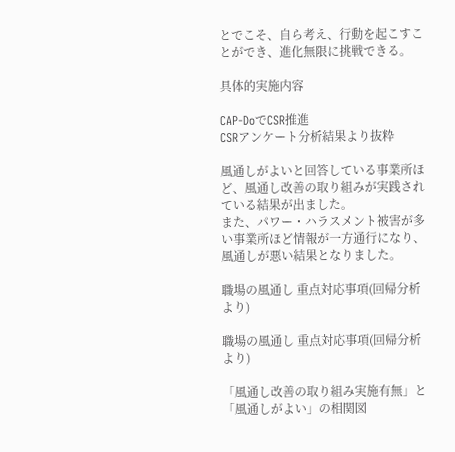とでこそ、自ら考え、行動を起こすことができ、進化無限に挑戦できる。

具体的実施内容

CAP-DoでCSR推進
CSRアンケート分析結果より抜粋

風通しがよいと回答している事業所ほど、風通し改善の取り組みが実践されている結果が出ました。
また、パワー・ハラスメント被害が多い事業所ほど情報が一方通行になり、風通しが悪い結果となりました。

職場の風通し 重点対応事項(回帰分析より)

職場の風通し 重点対応事項(回帰分析より)

「風通し改善の取り組み実施有無」と「風通しがよい」の相関図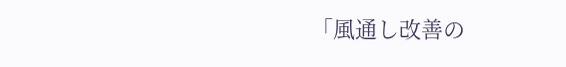「風通し改善の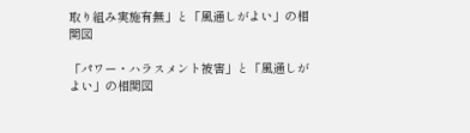取り組み実施有無」と「風通しがよい」の相関図

「パワー・ハラスメント被害」と「風通しがよい」の相関図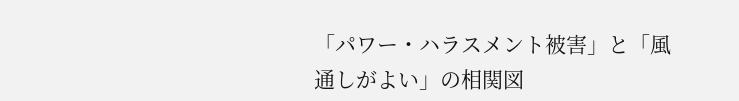「パワー・ハラスメント被害」と「風通しがよい」の相関図